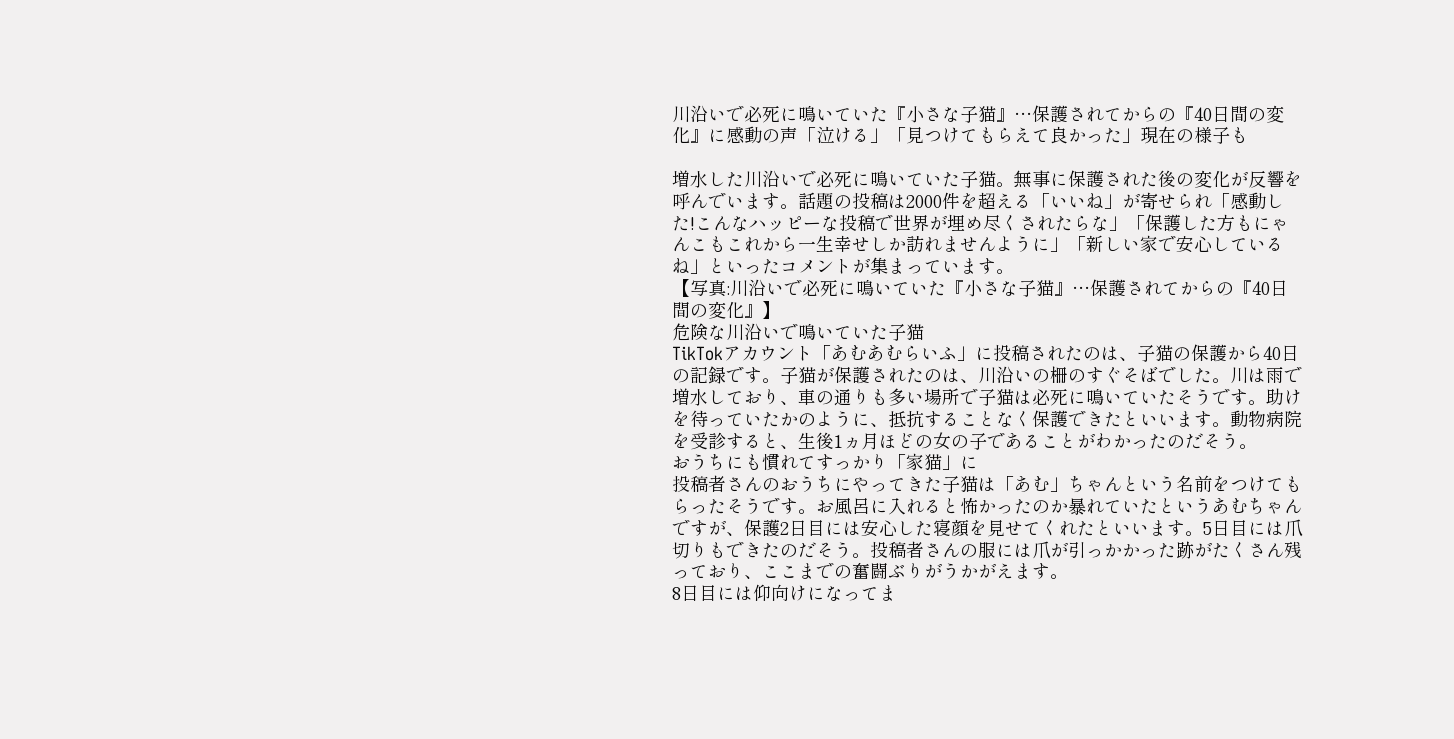川沿いで必死に鳴いていた『小さな子猫』…保護されてからの『40日間の変化』に感動の声「泣ける」「見つけてもらえて良かった」現在の様子も

増水した川沿いで必死に鳴いていた子猫。無事に保護された後の変化が反響を呼んでいます。話題の投稿は2000件を超える「いいね」が寄せられ「感動した!こんなハッピーな投稿で世界が埋め尽くされたらな」「保護した方もにゃんこもこれから一生幸せしか訪れませんように」「新しい家で安心しているね」といったコメントが集まっています。
【写真:川沿いで必死に鳴いていた『小さな子猫』…保護されてからの『40日間の変化』】
危険な川沿いで鳴いていた子猫
TikTokアカウント「あむあむらいふ」に投稿されたのは、子猫の保護から40日の記録です。子猫が保護されたのは、川沿いの柵のすぐそばでした。川は雨で増水しており、車の通りも多い場所で子猫は必死に鳴いていたそうです。助けを待っていたかのように、抵抗することなく保護できたといいます。動物病院を受診すると、生後1ヵ月ほどの女の子であることがわかったのだそう。
おうちにも慣れてすっかり「家猫」に
投稿者さんのおうちにやってきた子猫は「あむ」ちゃんという名前をつけてもらったそうです。お風呂に入れると怖かったのか暴れていたというあむちゃんですが、保護2日目には安心した寝顔を見せてくれたといいます。5日目には爪切りもできたのだそう。投稿者さんの服には爪が引っかかった跡がたくさん残っており、ここまでの奮闘ぶりがうかがえます。
8日目には仰向けになってま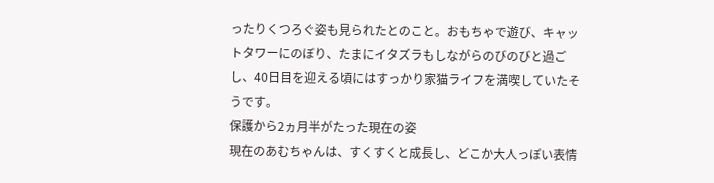ったりくつろぐ姿も見られたとのこと。おもちゃで遊び、キャットタワーにのぼり、たまにイタズラもしながらのびのびと過ごし、40日目を迎える頃にはすっかり家猫ライフを満喫していたそうです。
保護から2ヵ月半がたった現在の姿
現在のあむちゃんは、すくすくと成長し、どこか大人っぽい表情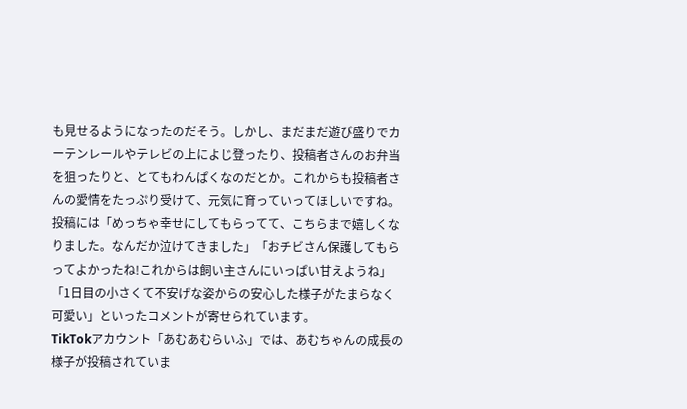も見せるようになったのだそう。しかし、まだまだ遊び盛りでカーテンレールやテレビの上によじ登ったり、投稿者さんのお弁当を狙ったりと、とてもわんぱくなのだとか。これからも投稿者さんの愛情をたっぷり受けて、元気に育っていってほしいですね。
投稿には「めっちゃ幸せにしてもらってて、こちらまで嬉しくなりました。なんだか泣けてきました」「おチビさん保護してもらってよかったね!これからは飼い主さんにいっぱい甘えようね」「1日目の小さくて不安げな姿からの安心した様子がたまらなく可愛い」といったコメントが寄せられています。
TikTokアカウント「あむあむらいふ」では、あむちゃんの成長の様子が投稿されていま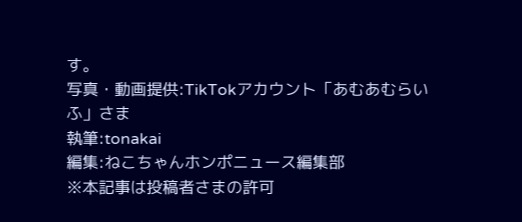す。
写真・動画提供:TikTokアカウント「あむあむらいふ」さま
執筆:tonakai
編集:ねこちゃんホンポニュース編集部
※本記事は投稿者さまの許可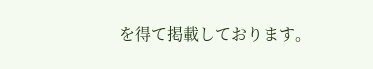を得て掲載しております。